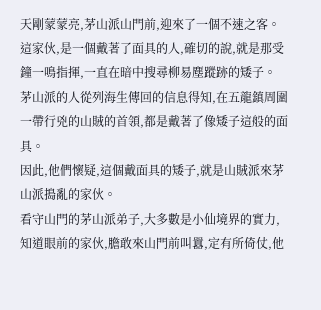天剛蒙蒙亮,茅山派山門前,迎來了一個不速之客。
這家伙,是一個戴著了面具的人,確切的說,就是那受鐘一鳴指揮,一直在暗中搜尋柳易塵蹤跡的矮子。
茅山派的人從列海生傳回的信息得知,在五龍鎮周圍一帶行兇的山賊的首領,都是戴著了像矮子這般的面具。
因此,他們懷疑,這個戴面具的矮子,就是山賊派來茅山派搗亂的家伙。
看守山門的茅山派弟子,大多數是小仙境界的實力,知道眼前的家伙,膽敢來山門前叫囂,定有所倚仗,他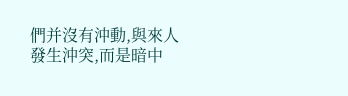們并沒有沖動,與來人發生沖突,而是暗中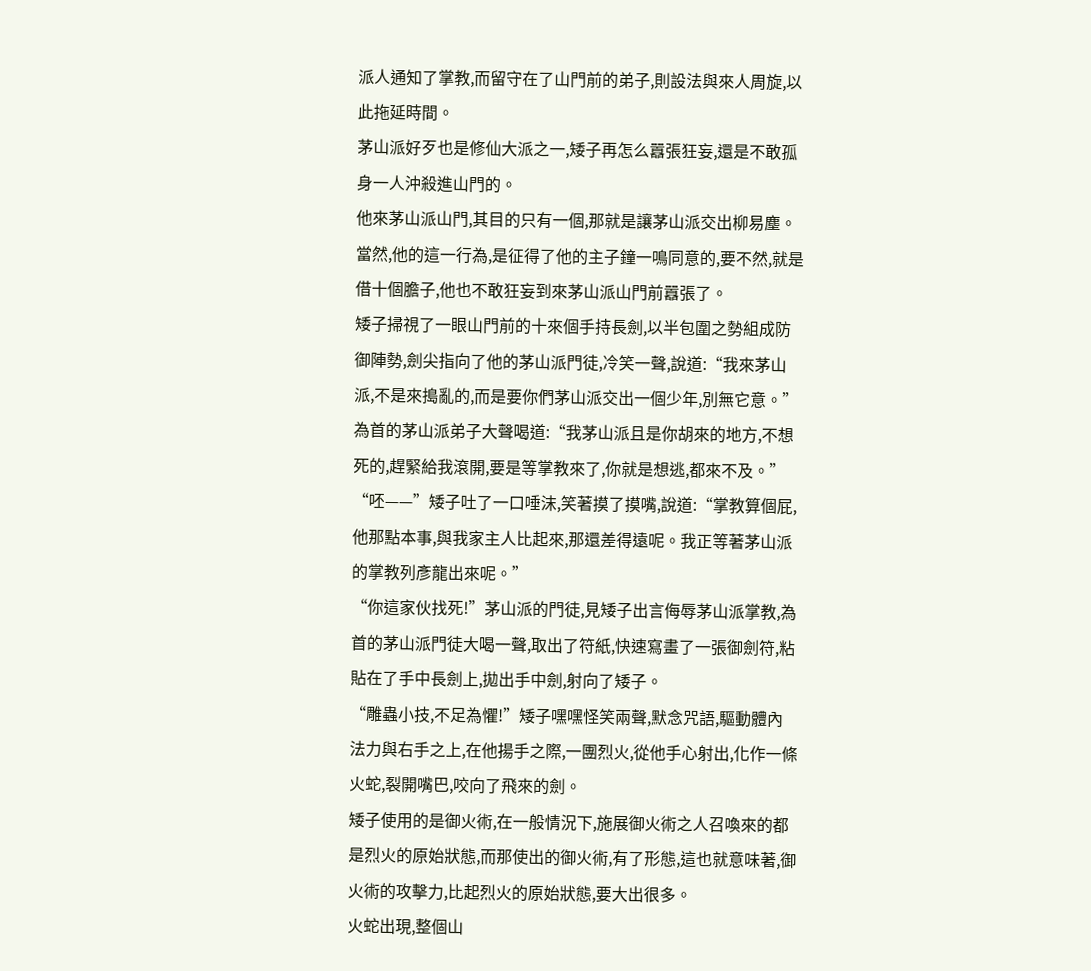派人通知了掌教,而留守在了山門前的弟子,則設法與來人周旋,以此拖延時間。
茅山派好歹也是修仙大派之一,矮子再怎么囂張狂妄,還是不敢孤身一人沖殺進山門的。
他來茅山派山門,其目的只有一個,那就是讓茅山派交出柳易塵。
當然,他的這一行為,是征得了他的主子鐘一鳴同意的,要不然,就是借十個膽子,他也不敢狂妄到來茅山派山門前囂張了。
矮子掃視了一眼山門前的十來個手持長劍,以半包圍之勢組成防御陣勢,劍尖指向了他的茅山派門徒,冷笑一聲,說道:“我來茅山派,不是來搗亂的,而是要你們茅山派交出一個少年,別無它意。”
為首的茅山派弟子大聲喝道:“我茅山派且是你胡來的地方,不想死的,趕緊給我滾開,要是等掌教來了,你就是想逃,都來不及。”
“呸——”矮子吐了一口唾沫,笑著摸了摸嘴,說道:“掌教算個屁,他那點本事,與我家主人比起來,那還差得遠呢。我正等著茅山派的掌教列彥龍出來呢。”
“你這家伙找死!”茅山派的門徒,見矮子出言侮辱茅山派掌教,為首的茅山派門徒大喝一聲,取出了符紙,快速寫畫了一張御劍符,粘貼在了手中長劍上,拋出手中劍,射向了矮子。
“雕蟲小技,不足為懼!”矮子嘿嘿怪笑兩聲,默念咒語,驅動體內法力與右手之上,在他揚手之際,一團烈火,從他手心射出,化作一條火蛇,裂開嘴巴,咬向了飛來的劍。
矮子使用的是御火術,在一般情況下,施展御火術之人召喚來的都是烈火的原始狀態,而那使出的御火術,有了形態,這也就意味著,御火術的攻擊力,比起烈火的原始狀態,要大出很多。
火蛇出現,整個山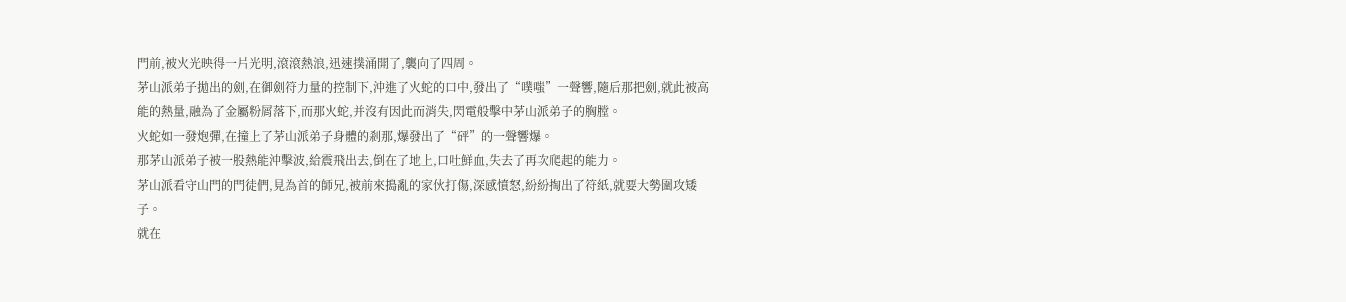門前,被火光映得一片光明,滾滾熱浪,迅速撲涌開了,襲向了四周。
茅山派弟子拋出的劍,在御劍符力量的控制下,沖進了火蛇的口中,發出了“噗嗤”一聲響,隨后那把劍,就此被高能的熱量,融為了金屬粉屑落下,而那火蛇,并沒有因此而消失,閃電般擊中茅山派弟子的胸膛。
火蛇如一發炮彈,在撞上了茅山派弟子身體的剎那,爆發出了“砰”的一聲響爆。
那茅山派弟子被一股熱能沖擊波,給震飛出去,倒在了地上,口吐鮮血,失去了再次爬起的能力。
茅山派看守山門的門徒們,見為首的師兄,被前來搗亂的家伙打傷,深感憤怒,紛紛掏出了符紙,就要大勢圍攻矮子。
就在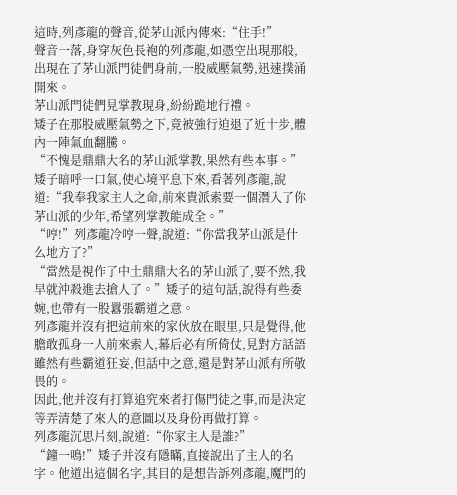這時,列彥龍的聲音,從茅山派內傳來:“住手!”
聲音一落,身穿灰色長袍的列彥龍,如憑空出現那般,出現在了茅山派門徒們身前,一股威壓氣勢,迅速撲涌開來。
茅山派門徒們見掌教現身,紛紛跪地行禮。
矮子在那股威壓氣勢之下,竟被強行迫退了近十步,體內一陣氣血翻騰。
“不愧是鼎鼎大名的茅山派掌教,果然有些本事。”矮子暗呼一口氣,使心境平息下來,看著列彥龍,說道:“我奉我家主人之命,前來貴派索要一個潛入了你茅山派的少年,希望列掌教能成全。”
“哼!”列彥龍冷哼一聲,說道:“你當我茅山派是什么地方了?”
“當然是視作了中土鼎鼎大名的茅山派了,要不然,我早就沖殺進去搶人了。”矮子的這句話,說得有些委婉,也帶有一股囂張霸道之意。
列彥龍并沒有把這前來的家伙放在眼里,只是覺得,他膽敢孤身一人前來索人,幕后必有所倚仗,見對方話語雖然有些霸道狂妄,但話中之意,還是對茅山派有所敬畏的。
因此,他并沒有打算追究來者打傷門徒之事,而是決定等弄清楚了來人的意圖以及身份再做打算。
列彥龍沉思片刻,說道:“你家主人是誰?”
“鐘一鳴!”矮子并沒有隱瞞,直接說出了主人的名字。他道出這個名字,其目的是想告訴列彥龍,魔門的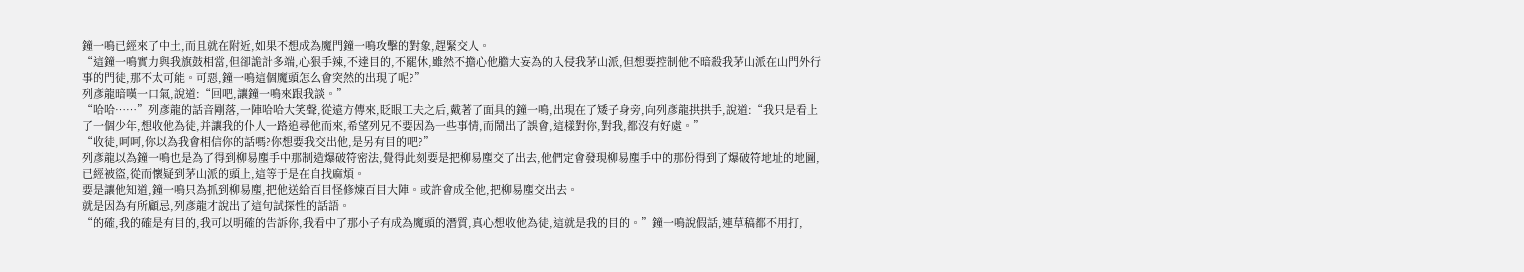鐘一鳴已經來了中土,而且就在附近,如果不想成為魔門鐘一鳴攻擊的對象,趕緊交人。
“這鐘一鳴實力與我旗鼓相當,但卻詭計多端,心狠手辣,不達目的,不罷休,雖然不擔心他膽大妄為的入侵我茅山派,但想要控制他不暗殺我茅山派在山門外行事的門徒,那不太可能。可惡,鐘一鳴這個魔頭怎么會突然的出現了呢?”
列彥龍暗嘆一口氣,說道:“回吧,讓鐘一鳴來跟我談。”
“哈哈……”列彥龍的話音剛落,一陣哈哈大笑聲,從遠方傳來,眨眼工夫之后,戴著了面具的鐘一鳴,出現在了矮子身旁,向列彥龍拱拱手,說道:“我只是看上了一個少年,想收他為徒,并讓我的仆人一路追尋他而來,希望列兄不要因為一些事情,而鬧出了誤會,這樣對你,對我,都沒有好處。”
“收徒,呵呵,你以為我會相信你的話嗎?你想要我交出他,是另有目的吧?”
列彥龍以為鐘一鳴也是為了得到柳易塵手中那制造爆破符密法,覺得此刻要是把柳易塵交了出去,他們定會發現柳易塵手中的那份得到了爆破符地址的地圖,已經被盜,從而懷疑到茅山派的頭上,這等于是在自找麻煩。
要是讓他知道,鐘一鳴只為抓到柳易塵,把他送給百目怪修煉百目大陣。或許會成全他,把柳易塵交出去。
就是因為有所顧忌,列彥龍才說出了這句試探性的話語。
“的確,我的確是有目的,我可以明確的告訴你,我看中了那小子有成為魔頭的潛質,真心想收他為徒,這就是我的目的。”鐘一鳴說假話,連草稿都不用打,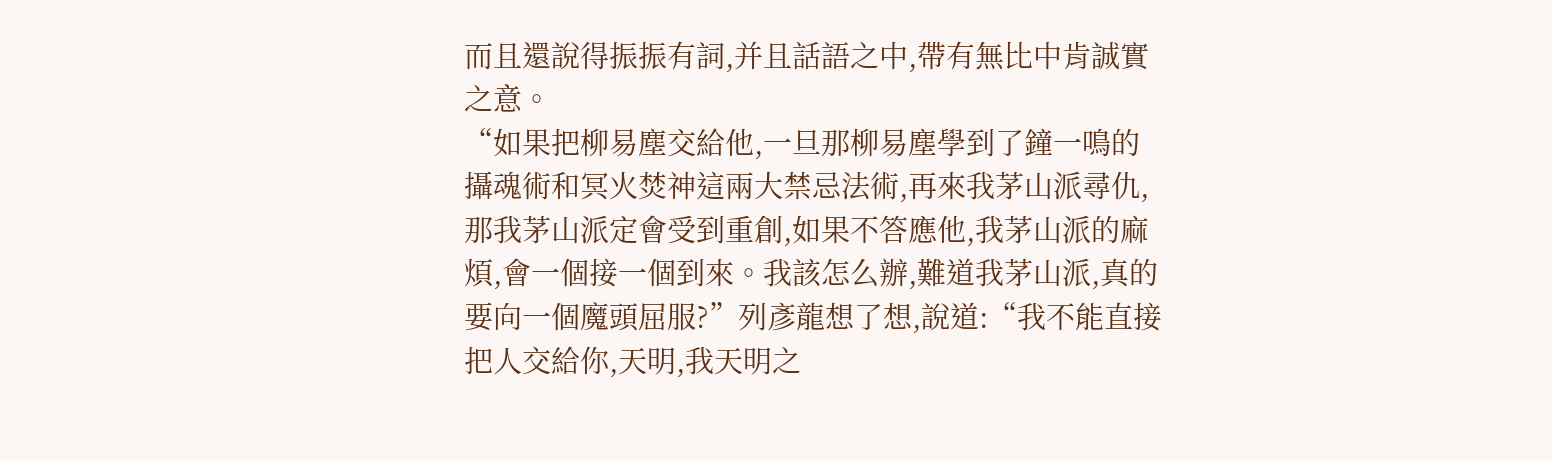而且還說得振振有詞,并且話語之中,帶有無比中肯誠實之意。
“如果把柳易塵交給他,一旦那柳易塵學到了鐘一鳴的攝魂術和冥火焚神這兩大禁忌法術,再來我茅山派尋仇,那我茅山派定會受到重創,如果不答應他,我茅山派的麻煩,會一個接一個到來。我該怎么辦,難道我茅山派,真的要向一個魔頭屈服?”列彥龍想了想,說道:“我不能直接把人交給你,天明,我天明之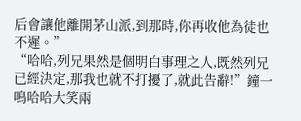后會讓他離開茅山派,到那時,你再收他為徒也不遲。”
“哈哈,列兄果然是個明白事理之人,既然列兄已經決定,那我也就不打擾了,就此告辭!”鐘一鳴哈哈大笑兩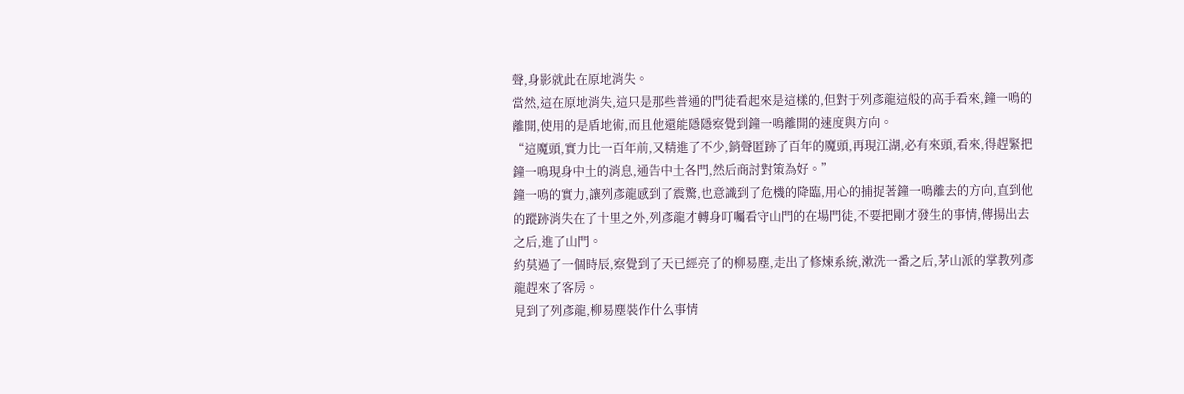聲,身影就此在原地消失。
當然,這在原地消失,這只是那些普通的門徒看起來是這樣的,但對于列彥龍這般的高手看來,鐘一鳴的離開,使用的是盾地術,而且他還能隱隱察覺到鐘一鳴離開的速度與方向。
“這魔頭,實力比一百年前,又精進了不少,銷聲匿跡了百年的魔頭,再現江湖,必有來頭,看來,得趕緊把鐘一鳴現身中土的消息,通告中土各門,然后商討對策為好。”
鐘一鳴的實力,讓列彥龍感到了震驚,也意識到了危機的降臨,用心的捕捉著鐘一鳴離去的方向,直到他的蹤跡消失在了十里之外,列彥龍才轉身叮囑看守山門的在場門徒,不要把剛才發生的事情,傳揚出去之后,進了山門。
約莫過了一個時辰,察覺到了天已經亮了的柳易塵,走出了修煉系統,漱洗一番之后,茅山派的掌教列彥龍趕來了客房。
見到了列彥龍,柳易塵裝作什么事情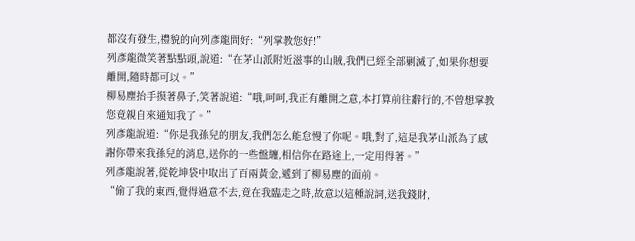都沒有發生,禮貌的向列彥龍問好:“列掌教您好!”
列彥龍微笑著點點頭,說道:“在茅山派附近滋事的山賊,我們已經全部剿滅了,如果你想要離開,隨時都可以。”
柳易塵抬手摸著鼻子,笑著說道:“哦,呵呵,我正有離開之意,本打算前往辭行的,不曾想掌教您竟親自來通知我了。”
列彥龍說道:“你是我孫兒的朋友,我們怎么能怠慢了你呢。哦,對了,這是我茅山派為了感謝你帶來我孫兒的消息,送你的一些盤纏,相信你在路途上,一定用得著。”
列彥龍說著,從乾坤袋中取出了百兩黃金,遞到了柳易塵的面前。
“偷了我的東西,覺得過意不去,竟在我臨走之時,故意以這種說詞,送我錢財,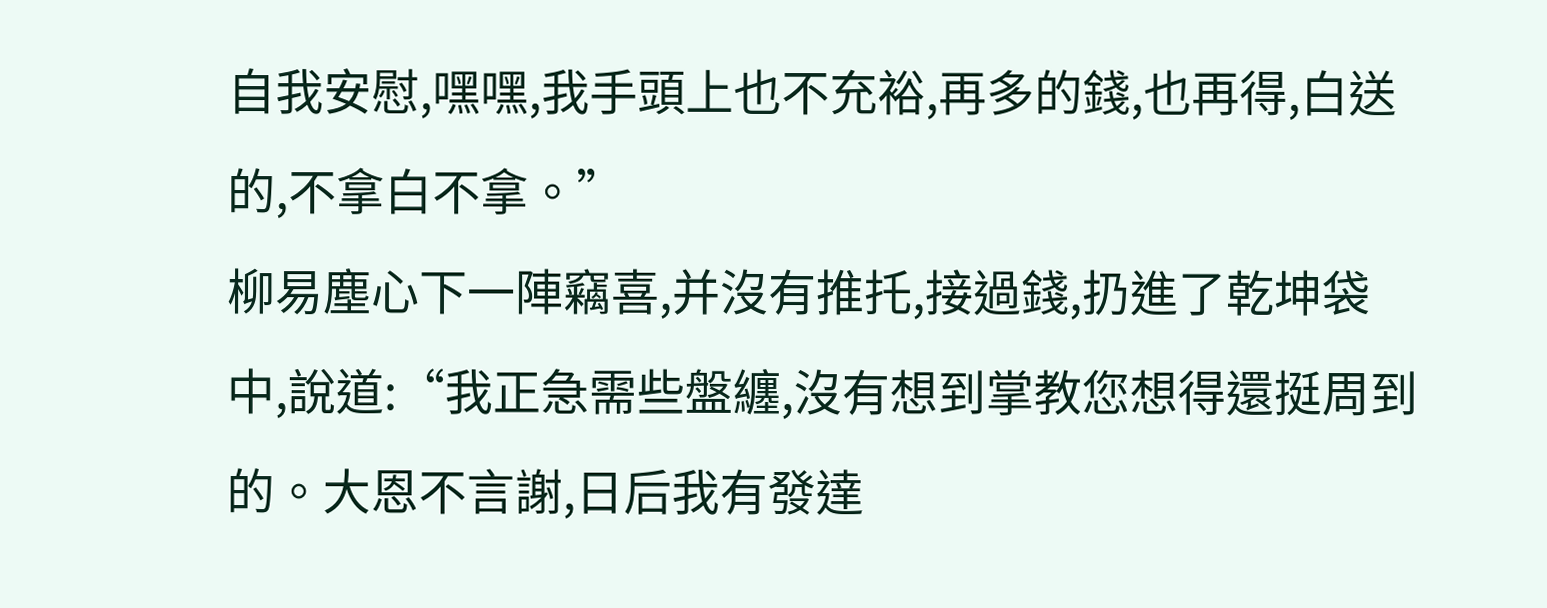自我安慰,嘿嘿,我手頭上也不充裕,再多的錢,也再得,白送的,不拿白不拿。”
柳易塵心下一陣竊喜,并沒有推托,接過錢,扔進了乾坤袋中,說道:“我正急需些盤纏,沒有想到掌教您想得還挺周到的。大恩不言謝,日后我有發達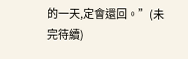的一天,定會還回。”(未完待續)